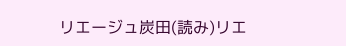リエージュ炭田(読み)リエ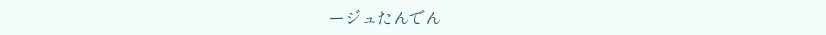ージュたんでん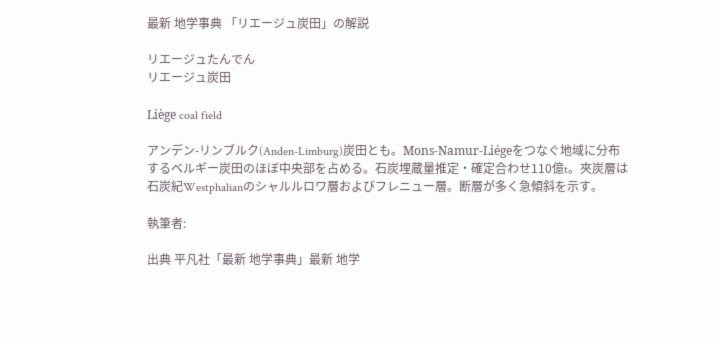最新 地学事典 「リエージュ炭田」の解説

リエージュたんでん
リエージュ炭田

Liège coal field

アンデン-リンブルク(Anden-Limburg)炭田とも。Mons-Namur-Liégeをつなぐ地域に分布するベルギー炭田のほぼ中央部を占める。石炭埋蔵量推定・確定合わせ110億t。夾炭層は石炭紀Westphalianのシャルルロワ層およびフレニュー層。断層が多く急傾斜を示す。

執筆者:

出典 平凡社「最新 地学事典」最新 地学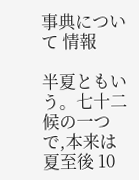事典について 情報

半夏ともいう。七十二候の一つで,本来は夏至後 10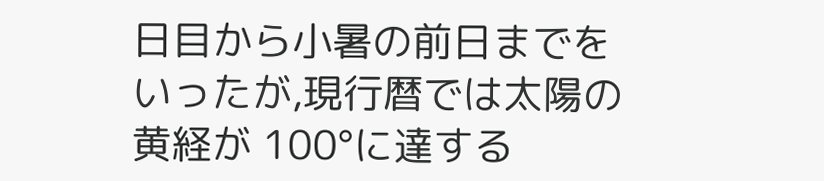日目から小暑の前日までをいったが,現行暦では太陽の黄経が 100°に達する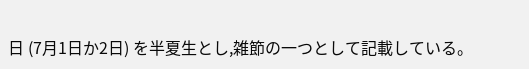日 (7月1日か2日) を半夏生とし,雑節の一つとして記載している。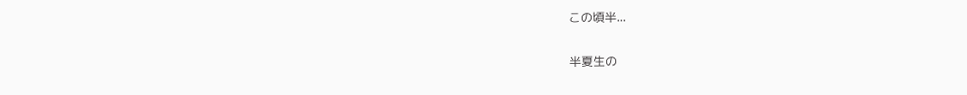この頃半...

半夏生の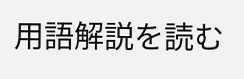用語解説を読む